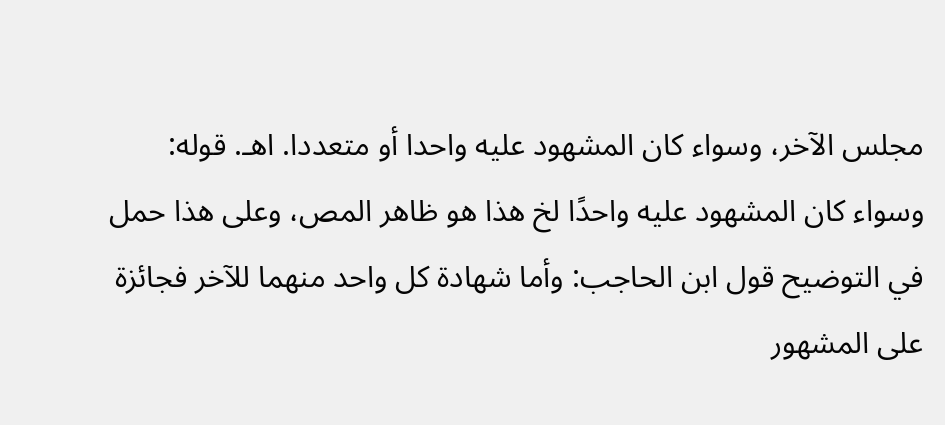مجلس الآخر، وسواء كان المشهود عليه واحدا أو متعددا. اهـ. قوله: وسواء كان المشهود عليه واحدًا لخ هذا هو ظاهر المص، وعلى هذا حمل في التوضيح قول ابن الحاجب: وأما شهادة كل واحد منهما للآخر فجائزة على المشهور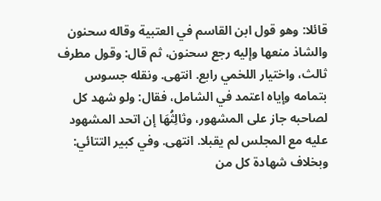قائلا: وهو قول ابن القاسم في العتبية وقاله سحنون والشاذ منعها وإليه رجع سحنون، ثم قال: وقول مطرف ثالث، واختيار اللخمي رابع. انتهى. ونقله جسوس بتمامه وإياه اعتمد في الشامل، فقال: ولو شهد كل لصاحبه جاز على المشهور، وثالِثُهَا إن اتحد المشهود عليه مع المجلس لم يقبلا. انتهى. وفي كبير التتائي: وبخلاف شهادة كل من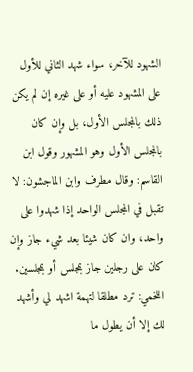الشهود للآخر، سواء شهد الثاني للأول على المشهود عليه أو على غيره إن لم يكن ذلك بالمجلس الأول، بل وإن كان بالمجلس الأول وهو المشهور وقول ابن القاسم: وقال مطرف وابن الماجشون: لا تقبل في المجلس الواحد إذا شهدوا على واحد، وان كان شيئا بعد شيء جاز وإن كان على رجلين جاز بمجلس أو بمجلسين. اللخمي: ترد مطلقا لتهمة اشهد لي وأشهد لك إلا أن يطول ما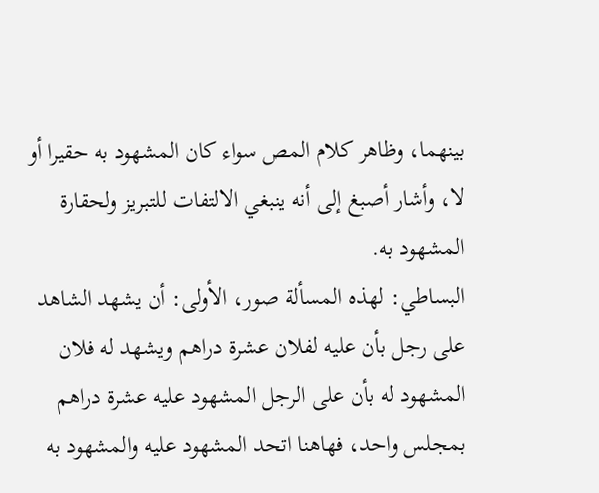بينهما، وظاهر كلام المص سواء كان المشهود به حقيرا أو لا، وأشار أصبغ إلى أنه ينبغي الالتفات للتبريز ولحقارة المشهود به.
البساطي: لهذه المسألة صور، الأولى: أن يشهد الشاهد على رجل بأن عليه لفلان عشرة دراهم ويشهد له فلان المشهود له بأن على الرجل المشهود عليه عشرة دراهم بمجلس واحد، فهاهنا اتحد المشهود عليه والمشهود به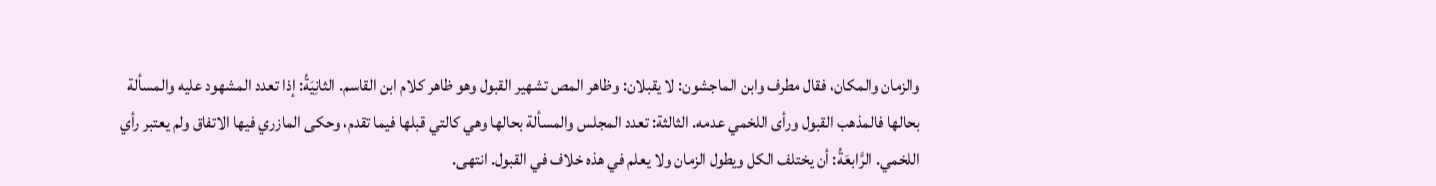والزمان والمكان، فقال مطرف وابن الماجشون: لا يقبلان: وظاهر المص تشهير القبول وهو ظاهر كلام ابن القاسم. الثانِيَةُ: إذا تعدد المشهود عليه والمسألة بحالها فالمذهب القبول ورأى اللخمي عدمه. الثالثة: تعدد المجلس والمسألة بحالها وهي كالتي قبلها فيما تقدم، وحكى المازري فيها الاتفاق ولم يعتبر رأي اللخمي. الرَّابعَةُ: أن يختلف الكل ويطول الزمان ولا يعلم في هذه خلاف في القبول. انتهى.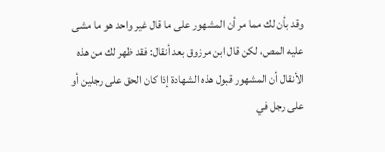وقد بأن لك مما مر أن المشهور على ما قال غير واحد هو ما مشى عليه المص، لكن قال ابن مرزوق بعد أنقال: فقد ظهر لك من هذه الأنقال أن المشهور قبول هذه الشهادة إذا كان الحق على رجلين أو على رجل في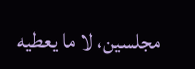مجلسين، لا ما يعطيه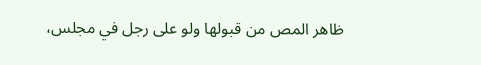ظاهر المص من قبولها ولو على رجل في مجلس،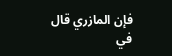فإن المازري قال في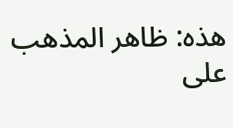هذه: ظاهر المذهب على